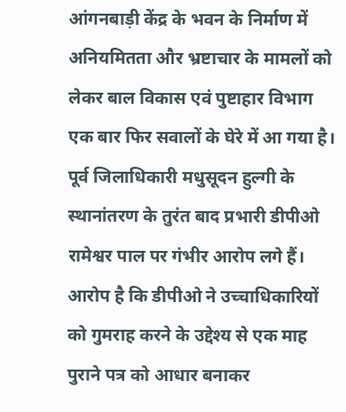आंगनबाड़ी केंद्र के भवन के निर्माण में अनियमितता और भ्रष्टाचार के मामलों को लेकर बाल विकास एवं पुष्टाहार विभाग एक बार फिर सवालों के घेरे में आ गया है। पूर्व जिलाधिकारी मधुसूदन हुल्गी के स्थानांतरण के तुरंत बाद प्रभारी डीपीओ रामेश्वर पाल पर गंभीर आरोप लगे हैं।
आरोप है कि डीपीओ ने उच्चाधिकारियों को गुमराह करने के उद्देश्य से एक माह पुराने पत्र को आधार बनाकर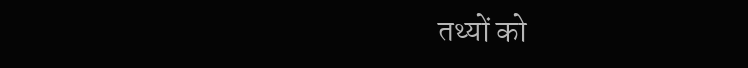तथ्यों को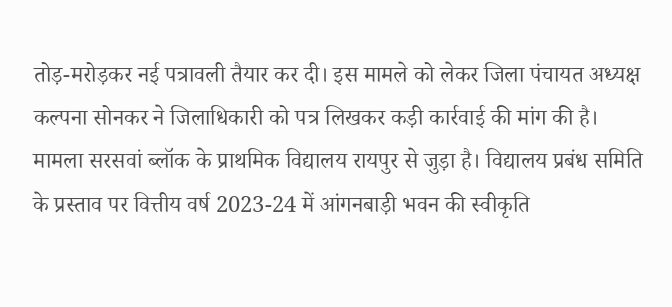तोड़-मरोड़कर नई पत्रावली तैयार कर दी। इस मामले को लेकर जिला पंचायत अध्यक्ष कल्पना सोनकर ने जिलाधिकारी को पत्र लिखकर कड़ी कार्रवाई की मांग की है।
मामला सरसवां ब्लॉक के प्राथमिक विद्यालय रायपुर से जुड़ा है। विद्यालय प्रबंध समिति के प्रस्ताव पर वित्तीय वर्ष 2023-24 में आंगनबाड़ी भवन की स्वीकृति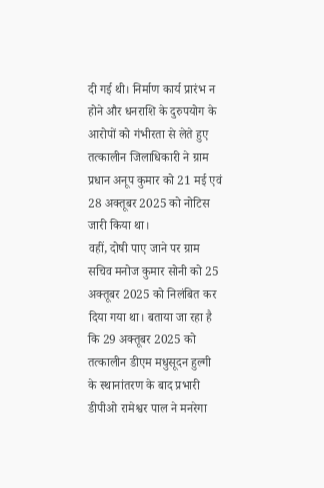दी गई थी। निर्माण कार्य प्रारंभ न होने और धनराशि के दुरुपयोग के आरोपों को गंभीरता से लेते हुए तत्कालीन जिलाधिकारी ने ग्राम प्रधान अनूप कुमार को 21 मई एवं 28 अक्तूबर 2025 को नोटिस जारी किया था।
वहीं, दोषी पाए जाने पर ग्राम सचिव मनोज कुमार सोनी को 25 अक्तूबर 2025 को निलंबित कर दिया गया था। बताया जा रहा है कि 29 अक्तूबर 2025 को तत्कालीन डीएम मधुसूदन हुल्गी के स्थानांतरण के बाद प्रभारी डीपीओ रामेश्वर पाल ने मनरेगा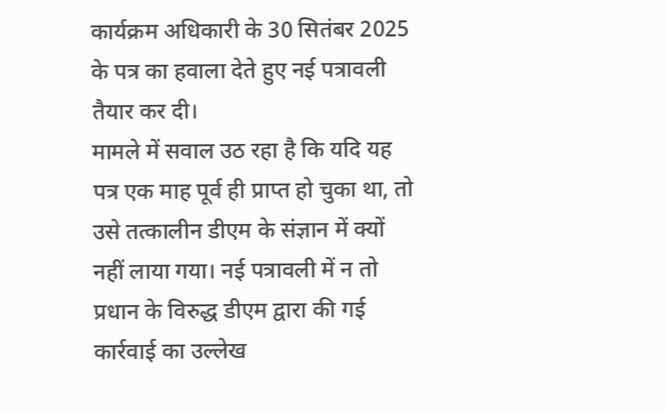कार्यक्रम अधिकारी के 30 सितंबर 2025 के पत्र का हवाला देते हुए नई पत्रावली तैयार कर दी।
मामले में सवाल उठ रहा है कि यदि यह पत्र एक माह पूर्व ही प्राप्त हो चुका था, तो उसे तत्कालीन डीएम के संज्ञान में क्यों नहीं लाया गया। नई पत्रावली में न तो प्रधान के विरुद्ध डीएम द्वारा की गई कार्रवाई का उल्लेख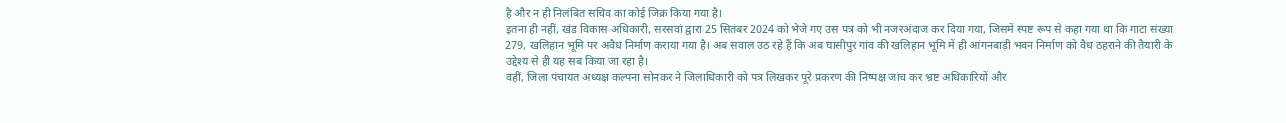है और न ही निलंबित सचिव का कोई जिक्र किया गया है।
इतना ही नहीं, खंड विकास अधिकारी, सरसवां द्वारा 25 सितंबर 2024 को भेजे गए उस पत्र को भी नजरअंदाज कर दिया गया, जिसमें स्पष्ट रूप से कहा गया था कि गाटा संख्या 279, खलिहान भूमि पर अवैध निर्माण कराया गया है। अब सवाल उठ रहे हैं कि अब घासीपुर गांव की खलिहान भूमि में ही आंगनबाड़ी भवन निर्माण को वैध ठहराने की तैयारी के उद्देश्य से ही यह सब किया जा रहा है।
वहीं, जिला पंचायत अध्यक्ष कल्पना सोनकर ने जिलाधिकारी को पत्र लिखकर पूरे प्रकरण की निष्पक्ष जांच कर भ्रष्ट अधिकारियों और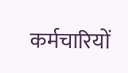कर्मचारियों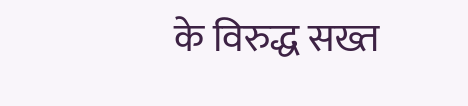के विरुद्ध सख्त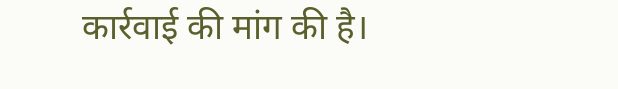कार्रवाई की मांग की है।